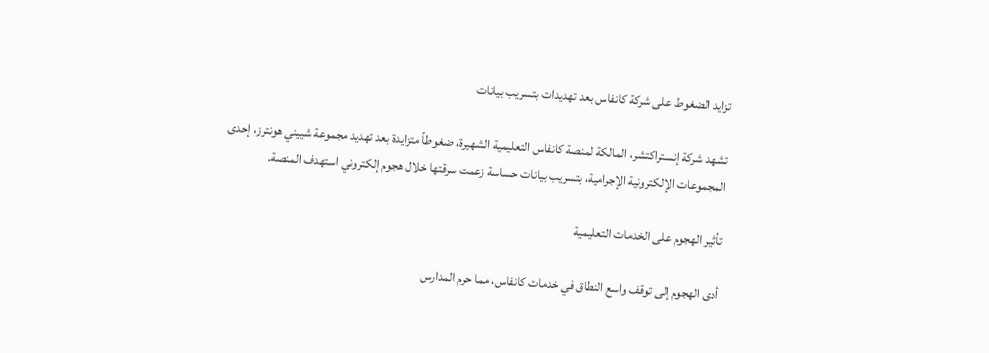تزايد الضغوط على شركة كانفاس بعد تهديدات بتسريب بيانات

تشهد شركة إنستراكتشر، المالكة لمنصة كانفاس التعليمية الشهيرة، ضغوطاً متزايدة بعد تهديد مجموعة شييني هونترز، إحدى المجموعات الإلكترونية الإجرامية، بتسريب بيانات حساسة زعمت سرقتها خلال هجوم إلكتروني استهدف المنصة.

تأثير الهجوم على الخدمات التعليمية

أدى الهجوم إلى توقف واسع النطاق في خدمات كانفاس، مما حرم المدارس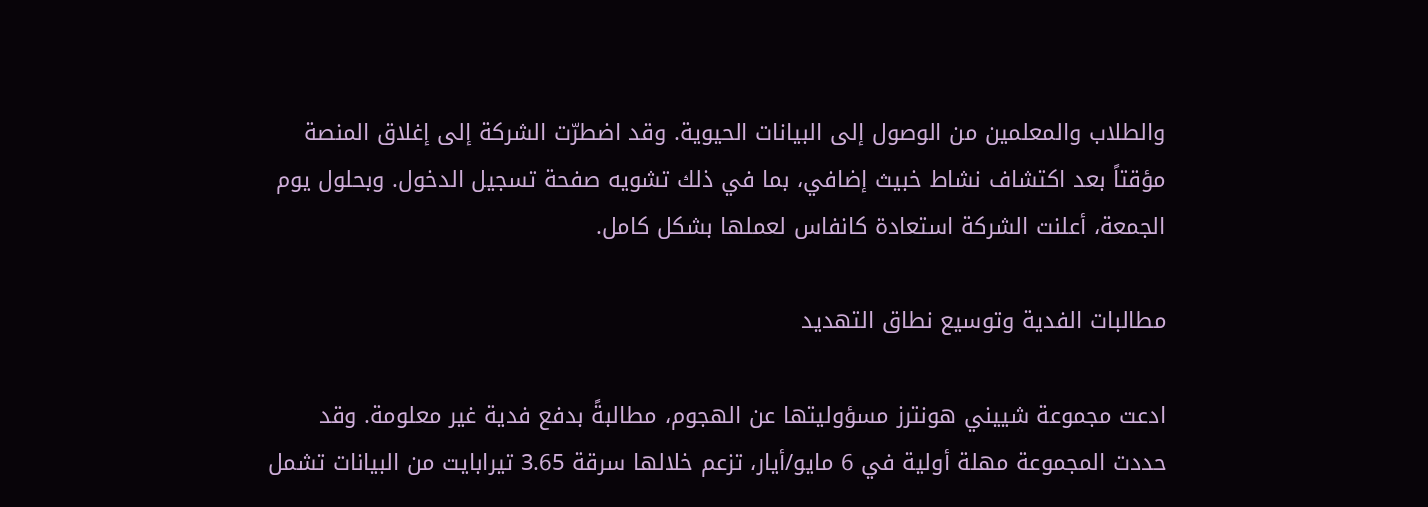والطلاب والمعلمين من الوصول إلى البيانات الحيوية. وقد اضطرّت الشركة إلى إغلاق المنصة مؤقتاً بعد اكتشاف نشاط خبيث إضافي، بما في ذلك تشويه صفحة تسجيل الدخول. وبحلول يوم الجمعة، أعلنت الشركة استعادة كانفاس لعملها بشكل كامل.

مطالبات الفدية وتوسيع نطاق التهديد

ادعت مجموعة شييني هونترز مسؤوليتها عن الهجوم، مطالبةً بدفع فدية غير معلومة. وقد حددت المجموعة مهلة أولية في 6 مايو/أيار، تزعم خلالها سرقة 3.65 تيرابايت من البيانات تشمل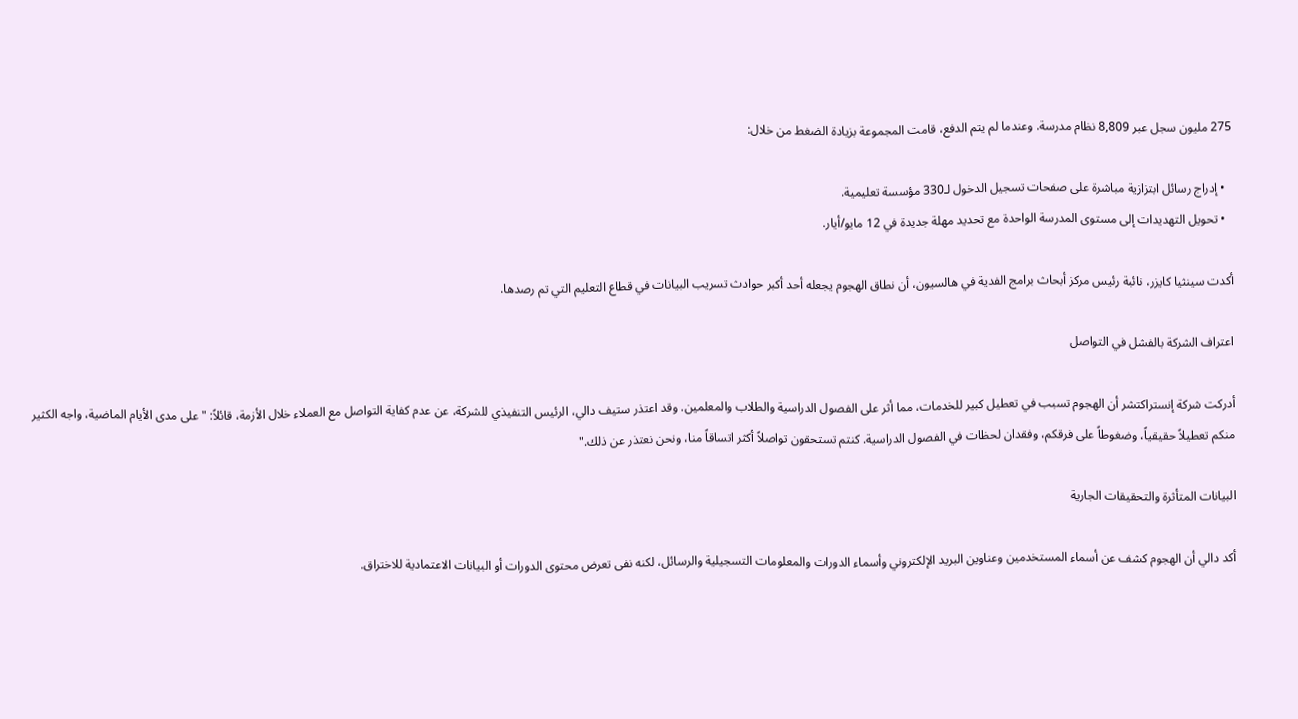275 مليون سجل عبر 8,809 نظام مدرسة. وعندما لم يتم الدفع، قامت المجموعة بزيادة الضغط من خلال:

  • إدراج رسائل ابتزازية مباشرة على صفحات تسجيل الدخول لـ330 مؤسسة تعليمية.
  • تحويل التهديدات إلى مستوى المدرسة الواحدة مع تحديد مهلة جديدة في 12 مايو/أيار.

أكدت سينثيا كايزر، نائبة رئيس مركز أبحاث برامج الفدية في هالسيون، أن نطاق الهجوم يجعله أحد أكبر حوادث تسريب البيانات في قطاع التعليم التي تم رصدها.

اعتراف الشركة بالفشل في التواصل

أدركت شركة إنستراكتشر أن الهجوم تسبب في تعطيل كبير للخدمات، مما أثر على الفصول الدراسية والطلاب والمعلمين. وقد اعتذر ستيف دالي، الرئيس التنفيذي للشركة، عن عدم كفاية التواصل مع العملاء خلال الأزمة، قائلاً: "على مدى الأيام الماضية، واجه الكثير منكم تعطيلاً حقيقياً، وضغوطاً على فرقكم، وفقدان لحظات في الفصول الدراسية. كنتم تستحقون تواصلاً أكثر اتساقاً منا، ونحن نعتذر عن ذلك."

البيانات المتأثرة والتحقيقات الجارية

أكد دالي أن الهجوم كشف عن أسماء المستخدمين وعناوين البريد الإلكتروني وأسماء الدورات والمعلومات التسجيلية والرسائل، لكنه نفى تعرض محتوى الدورات أو البيانات الاعتمادية للاختراق.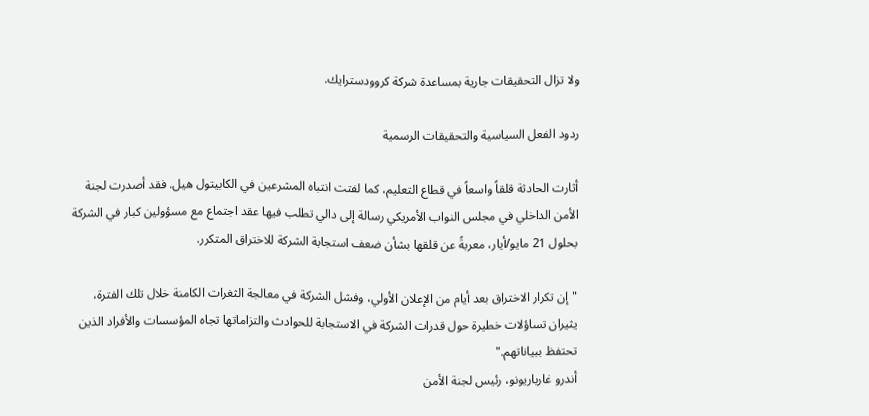ولا تزال التحقيقات جارية بمساعدة شركة كروودسترايك.

ردود الفعل السياسية والتحقيقات الرسمية

أثارت الحادثة قلقاً واسعاً في قطاع التعليم، كما لفتت انتباه المشرعين في الكابيتول هيل. فقد أصدرت لجنة الأمن الداخلي في مجلس النواب الأمريكي رسالة إلى دالي تطلب فيها عقد اجتماع مع مسؤولين كبار في الشركة بحلول 21 مايو/أيار، معربةً عن قلقها بشأن ضعف استجابة الشركة للاختراق المتكرر.

"إن تكرار الاختراق بعد أيام من الإعلان الأولي، وفشل الشركة في معالجة الثغرات الكامنة خلال تلك الفترة، يثيران تساؤلات خطيرة حول قدرات الشركة في الاستجابة للحوادث والتزاماتها تجاه المؤسسات والأفراد الذين تحتفظ ببياناتهم."
أندرو غارباريونو، رئيس لجنة الأمن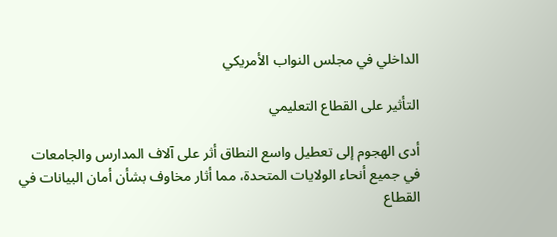الداخلي في مجلس النواب الأمريكي

التأثير على القطاع التعليمي

أدى الهجوم إلى تعطيل واسع النطاق أثر على آلاف المدارس والجامعات في جميع أنحاء الولايات المتحدة، مما أثار مخاوف بشأن أمان البيانات في القطاع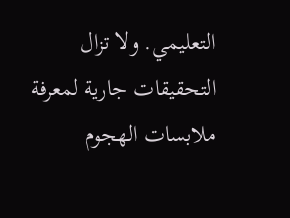التعليمي. ولا تزال التحقيقات جارية لمعرفة ملابسات الهجوم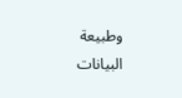وطبيعة البيانات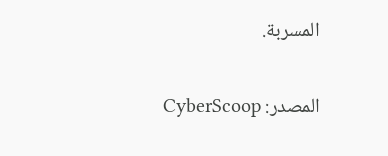المسربة.

المصدر: CyberScoop